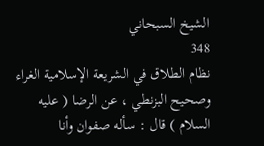الشيخ السبحاني
348
نظام الطلاق في الشريعة الإسلامية الغراء
وصحيح البزنطي ، عن الرضا ( عليه السلام ) قال : سأله صفوان وأنا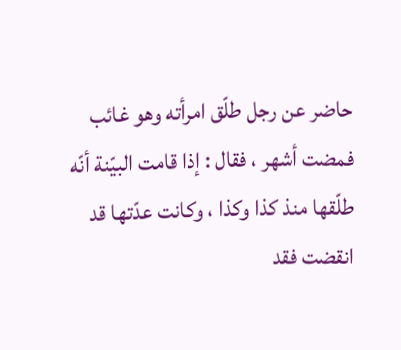حاضر عن رجل طلّق امرأته وهو غائب فمضت أشهر ، فقال : إذا قامت البيّنة أنّه طلّقها منذ كذا وكذا ، وكانت عدّتها قد انقضت فقد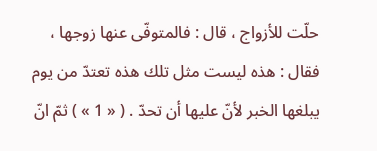حلّت للأزواج ، قال : فالمتوفّى عنها زوجها ، فقال : هذه ليست مثل تلك هذه تعتدّ من يوم يبلغها الخبر لأنّ عليها أن تحدّ . ( « 1 » ) ثمّ انّ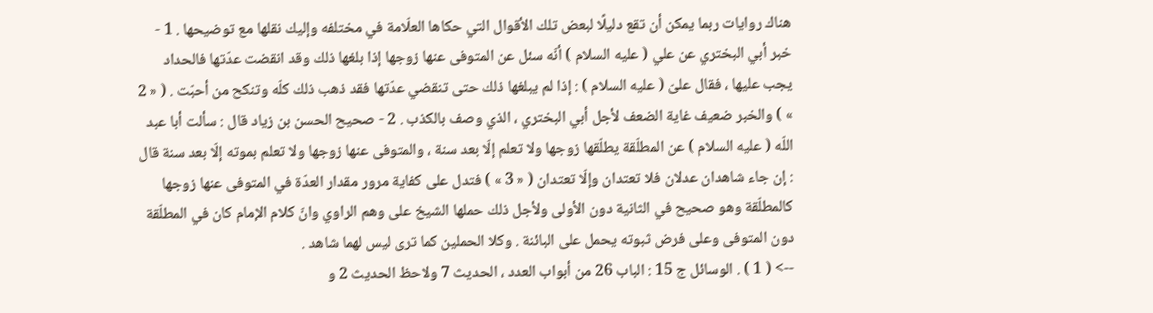هناك روايات ربما يمكن أن تقع دليلًا لبعض تلك الأقوال التي حكاها العلّامة في مختلفه وإليك نقلها مع توضيحها . 1 - خبر أبي البختري عن علي ( عليه السلام ) أنّه سئل عن المتوفى عنها زوجها إذا بلغها ذلك وقد انقضت عدّتها فالحداد يجب عليها ، فقال علىّ ( عليه السلام ) : إذا لم يبلغها ذلك حتى تنقضي عدّتها فقد ذهب ذلك كلّه وتنكح من أحبّت . ( « 2 » ) والخبر ضعيف غاية الضعف لأجل أبي البختري ، الذي وصف بالكذب . 2 - صحيح الحسن بن زياد قال : سألت أبا عبد اللّه ( عليه السلام ) عن المطلّقة يطلّقها زوجها ولا تعلم إلّا بعد سنة ، والمتوفى عنها زوجها ولا تعلم بموته إلّا بعد سنة قال : إن جاء شاهدان عدلان فلا تعتدان وإلّا تعتدان ( « 3 » ) فتدل على كفاية مرور مقدار العدّة في المتوفى عنها زوجها كالمطلّقة وهو صحيح في الثانية دون الأولى ولأجل ذلك حملها الشيخ على وهم الراوي وانّ كلام الإمام كان في المطلّقة دون المتوفى وعلى فرض ثبوته يحمل على البائنة . وكلا الحملين كما ترى ليس لهما شاهد .
--> ( 1 ) . الوسائل ج 15 : الباب 26 من أبواب العدد ، الحديث 7 ولاحظ الحديث 2 و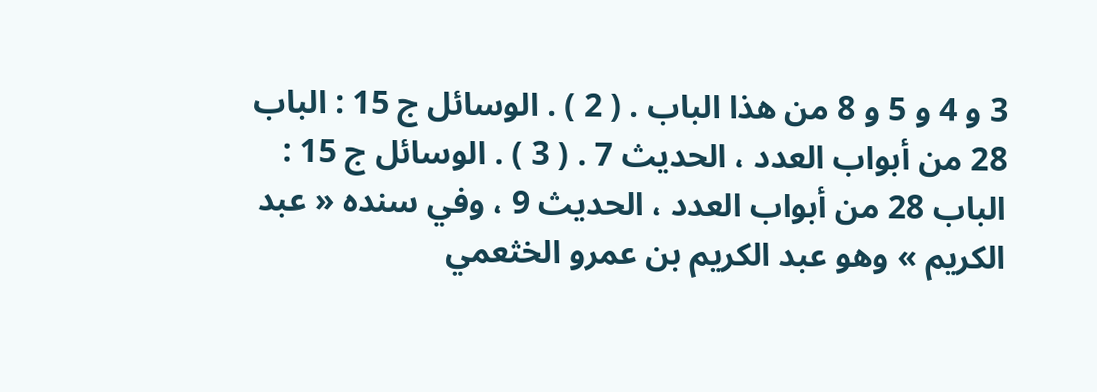3 و 4 و 5 و 8 من هذا الباب . ( 2 ) . الوسائل ج 15 : الباب 28 من أبواب العدد ، الحديث 7 . ( 3 ) . الوسائل ج 15 : الباب 28 من أبواب العدد ، الحديث 9 ، وفي سنده « عبد الكريم » وهو عبد الكريم بن عمرو الخثعمي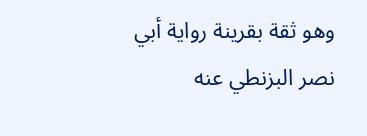وهو ثقة بقرينة رواية أبي نصر البزنطي عنه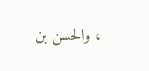، والحسن بن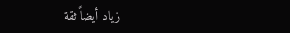زياد أيضاً ثقة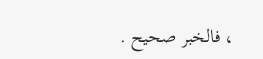، فالخبر صحيح .